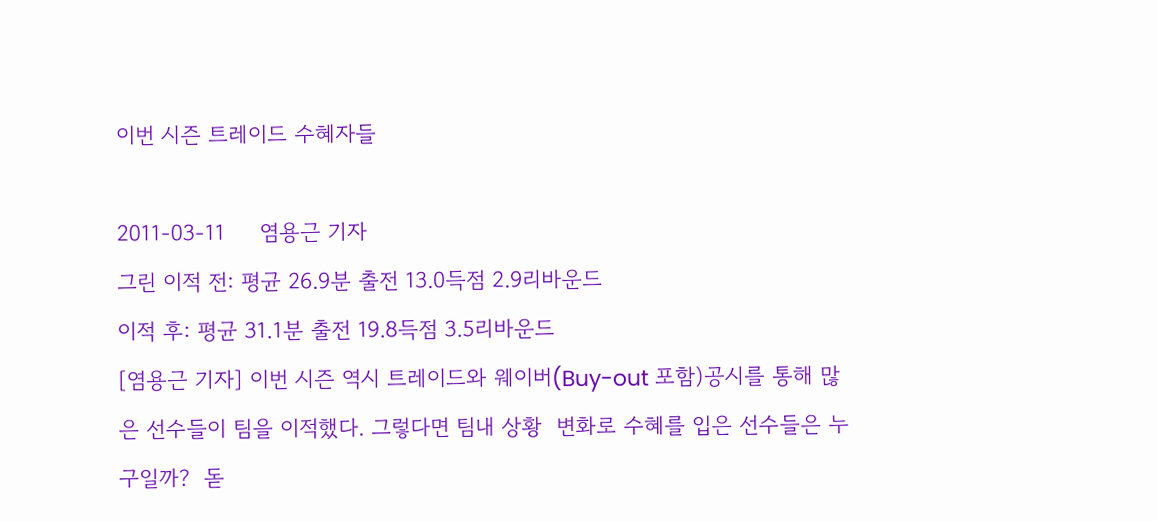이번 시즌 트레이드 수혜자들

2011-03-11     염용근 기자
그린 이적 전: 평균 26.9분 출전 13.0득점 2.9리바운드
이적 후: 평균 31.1분 출전 19.8득점 3.5리바운드
[염용근 기자] 이번 시즌 역시 트레이드와 웨이버(Buy-out 포함)공시를 통해 많은 선수들이 팀을 이적했다. 그렇다면 팀내 상황  변화로 수혜를 입은 선수들은 누구일까?  돋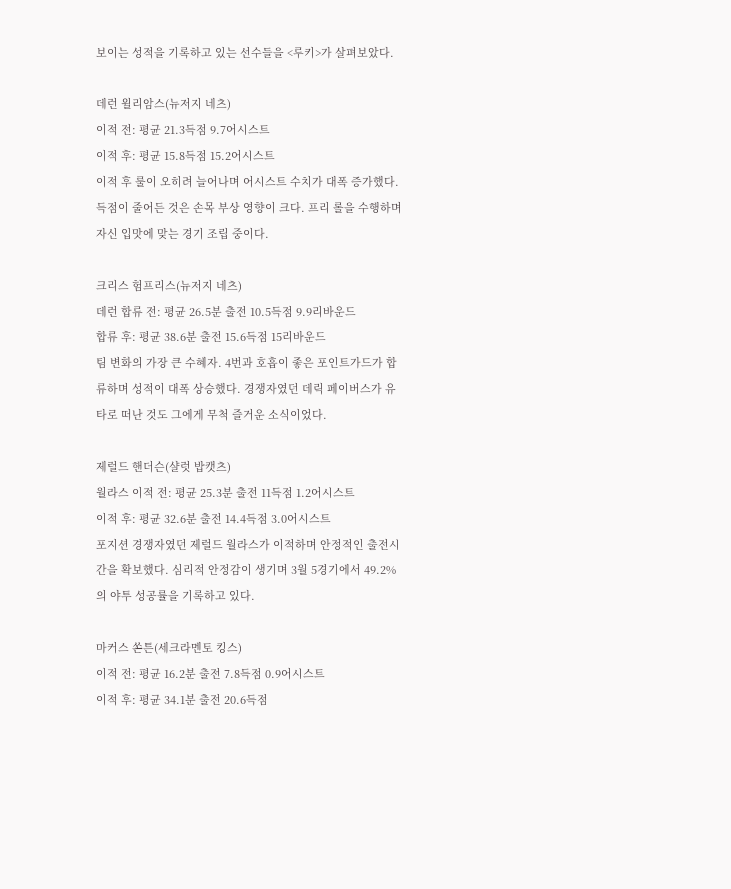보이는 성적을 기록하고 있는 선수들을 <루키>가 살펴보았다.

데런 윌리암스(뉴저지 네츠)
이적 전: 평균 21.3득점 9.7어시스트
이적 후: 평균 15.8득점 15.2어시스트
이적 후 룰이 오히려 늘어나며 어시스트 수치가 대폭 증가했다. 득점이 줄어든 것은 손목 부상 영향이 크다. 프리 롤을 수행하며 자신 입맛에 맞는 경기 조립 중이다.

크리스 험프리스(뉴저지 네츠)
데런 합류 전: 평균 26.5분 출전 10.5득점 9.9리바운드
합류 후: 평균 38.6분 출전 15.6득점 15리바운드
팀 변화의 가장 큰 수혜자. 4번과 호흡이 좋은 포인트가드가 합류하며 성적이 대폭 상승했다. 경쟁자였던 데릭 페이버스가 유타로 떠난 것도 그에게 무척 즐거운 소식이었다.

제럴드 핸더슨(샬럿 밥캣츠)
월라스 이적 전: 평균 25.3분 출전 11득점 1.2어시스트
이적 후: 평균 32.6분 출전 14.4득점 3.0어시스트
포지션 경쟁자였던 제럴드 월라스가 이적하며 안정적인 출전시간을 확보했다. 심리적 안정감이 생기며 3월 5경기에서 49.2%의 야투 성공률을 기록하고 있다.

마커스 쏜튼(세크라멘토 킹스)
이적 전: 평균 16.2분 출전 7.8득점 0.9어시스트
이적 후: 평균 34.1분 출전 20.6득점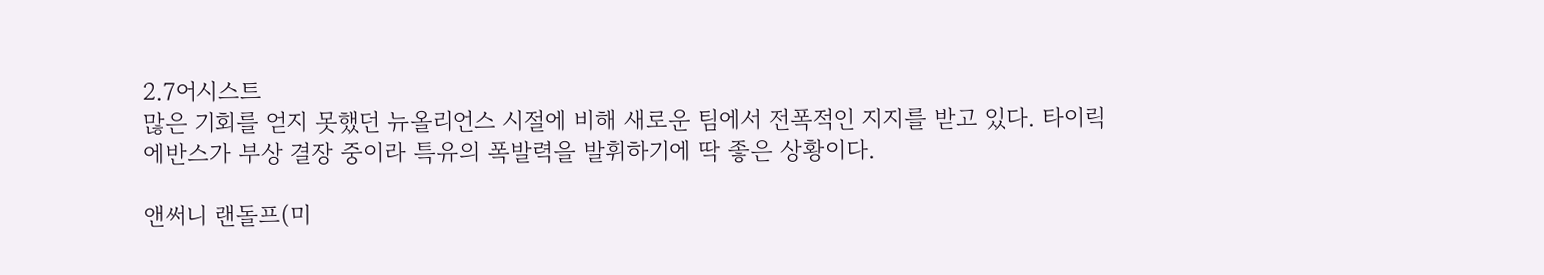2.7어시스트
많은 기회를 얻지 못했던 뉴올리언스 시절에 비해 새로운 팀에서 전폭적인 지지를 받고 있다. 타이릭 에반스가 부상 결장 중이라 특유의 폭발력을 발휘하기에 딱 좋은 상황이다.

앤써니 랜돌프(미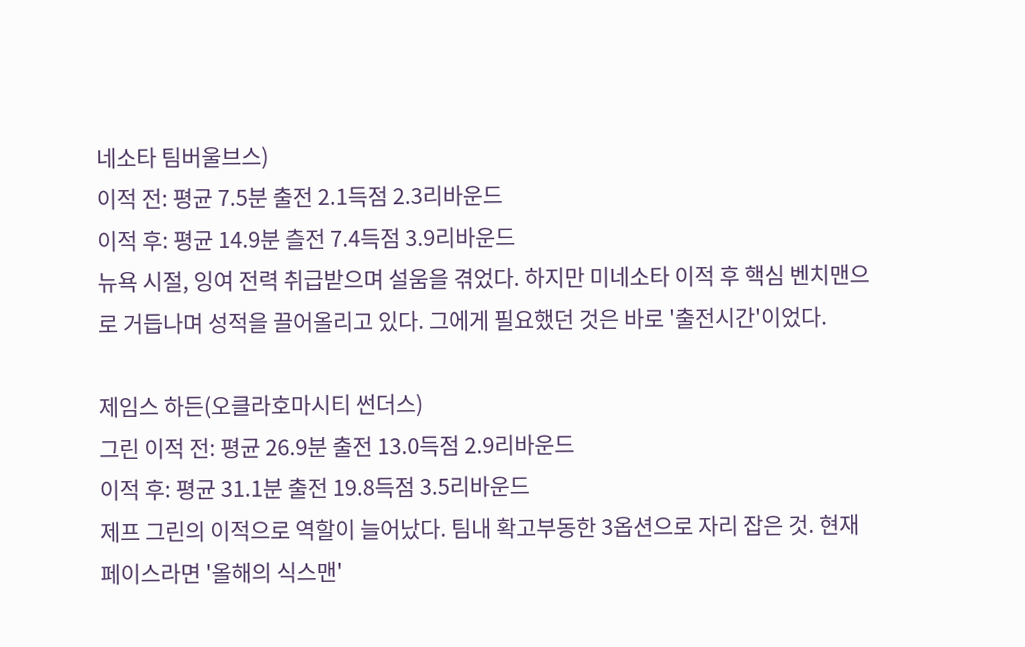네소타 팀버울브스)
이적 전: 평균 7.5분 출전 2.1득점 2.3리바운드
이적 후: 평균 14.9분 츨전 7.4득점 3.9리바운드
뉴욕 시절, 잉여 전력 취급받으며 설움을 겪었다. 하지만 미네소타 이적 후 핵심 벤치맨으로 거듭나며 성적을 끌어올리고 있다. 그에게 필요했던 것은 바로 '출전시간'이었다.

제임스 하든(오클라호마시티 썬더스)
그린 이적 전: 평균 26.9분 출전 13.0득점 2.9리바운드
이적 후: 평균 31.1분 출전 19.8득점 3.5리바운드
제프 그린의 이적으로 역할이 늘어났다. 팀내 확고부동한 3옵션으로 자리 잡은 것. 현재 페이스라면 '올해의 식스맨'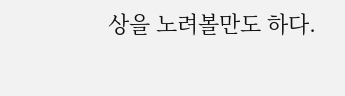상을 노려볼만도 하다.